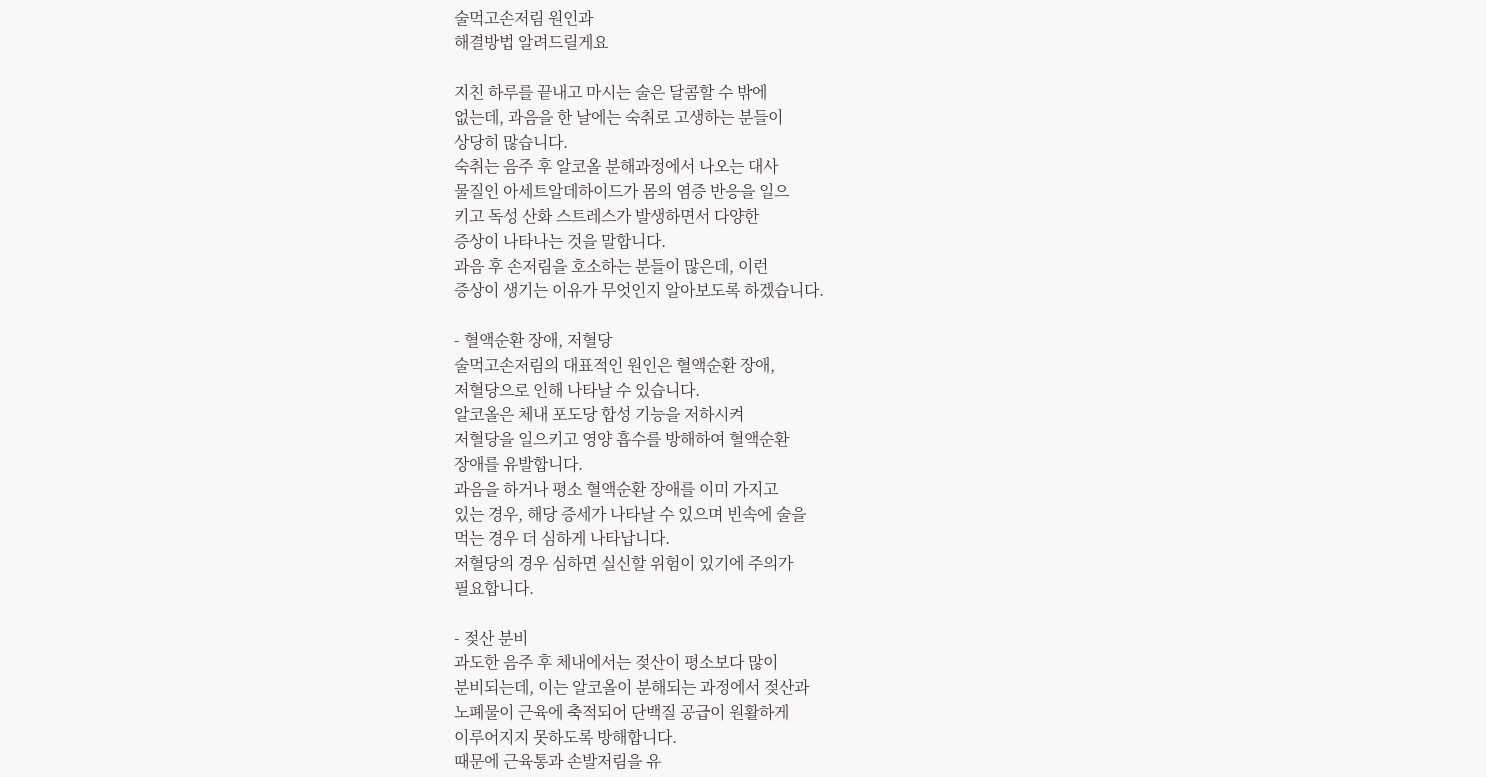술먹고손저림 원인과
해결방법 알려드릴게요

지친 하루를 끝내고 마시는 술은 달콤할 수 밖에
없는데, 과음을 한 날에는 숙취로 고생하는 분들이
상당히 많습니다.
숙취는 음주 후 알코올 분해과정에서 나오는 대사
물질인 아세트알데하이드가 몸의 염증 반응을 일으
키고 독성 산화 스트레스가 발생하면서 다양한
증상이 나타나는 것을 말합니다.
과음 후 손저림을 호소하는 분들이 많은데, 이런
증상이 생기는 이유가 무엇인지 알아보도록 하겠습니다.

- 혈액순환 장애, 저혈당
술먹고손저림의 대표적인 원인은 혈액순환 장애,
저혈당으로 인해 나타날 수 있습니다.
알코올은 체내 포도당 합성 기능을 저하시켜
저혈당을 일으키고 영양 흡수를 방해하여 혈액순환
장애를 유발합니다.
과음을 하거나 평소 혈액순환 장애를 이미 가지고
있는 경우, 해당 증세가 나타날 수 있으며 빈속에 술을
먹는 경우 더 심하게 나타납니다.
저혈당의 경우 심하면 실신할 위험이 있기에 주의가
필요합니다.

- 젖산 분비
과도한 음주 후 체내에서는 젖산이 평소보다 많이
분비되는데, 이는 알코올이 분해되는 과정에서 젖산과
노폐물이 근육에 축적되어 단백질 공급이 원활하게
이루어지지 못하도록 방해합니다.
때문에 근육통과 손발저림을 유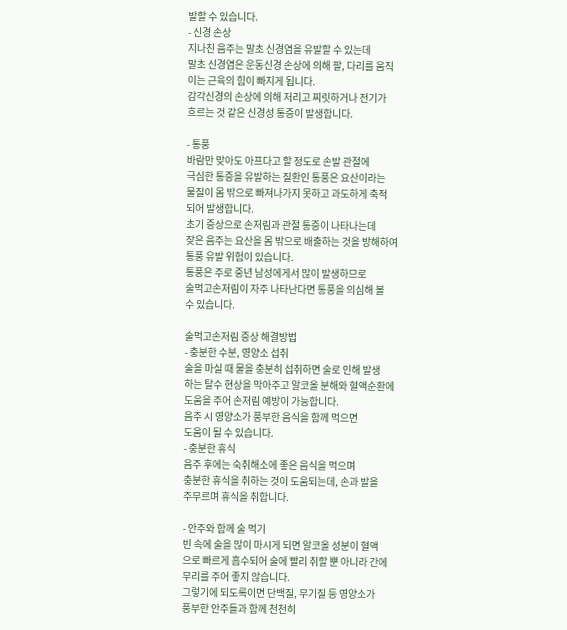발할 수 있습니다.
- 신경 손상
지나친 음주는 말초 신경염을 유발할 수 있는데
말초 신경염은 운동신경 손상에 의해 팔, 다리를 움직
이는 근육의 힘이 빠지게 됩니다.
감각신경의 손상에 의해 저리고 찌릿하거나 전기가
흐르는 것 같은 신경성 통증이 발생합니다.

- 통풍
바람만 맞아도 아프다고 할 정도로 손발 관절에
극심한 통증을 유발하는 질환인 통풍은 요산이라는
물질이 몸 밖으로 빠져나가지 못하고 과도하게 축적
되어 발생합니다.
초기 증상으로 손저림과 관절 통증이 나타나는데
잦은 음주는 요산을 몸 밖으로 배출하는 것을 방해하여
통풍 유발 위험이 있습니다.
통풍은 주로 중년 남성에게서 많이 발생하므로
술먹고손저림이 자주 나타난다면 통풍을 의심해 볼
수 있습니다.

술먹고손저림 증상 해결방법
- 충분한 수분, 영양소 섭취
술을 마실 때 물을 충분히 섭취하면 술로 인해 발생
하는 탈수 현상을 막아주고 알코올 분해와 혈액순환에
도움을 주어 손저림 예방이 가능합니다.
음주 시 영양소가 풍부한 음식을 함께 먹으면
도움이 될 수 있습니다.
- 충분한 휴식
음주 후에는 숙취해소에 좋은 음식을 먹으며
충분한 휴식을 취하는 것이 도움되는데, 손과 발을
주무르며 휴식을 취합니다.

- 안주와 함께 술 먹기
빈 속에 술을 많이 마시게 되면 알코올 성분이 혈액
으로 빠르게 흡수되어 술에 빨리 취할 뿐 아니라 간에
무리를 주어 좋지 않습니다.
그렇기에 되도록이면 단백질, 무기질 등 영양소가
풍부한 안주들과 함께 천천히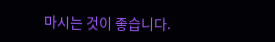마시는 것이 좋습니다.